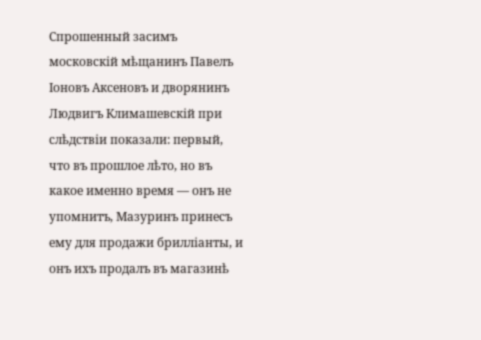Спрошенный засимъ московскій мѣщанинъ Павелъ Іоновъ Аксеновъ и дворянинъ Людвигъ Климашевскій при слѣдствіи показали: первый, что въ прошлое лѣто, но въ какое именно время — онъ не упомнитъ, Мазуринъ принесъ ему для продажи брилліанты, и онъ ихъ продалъ въ магазинѣ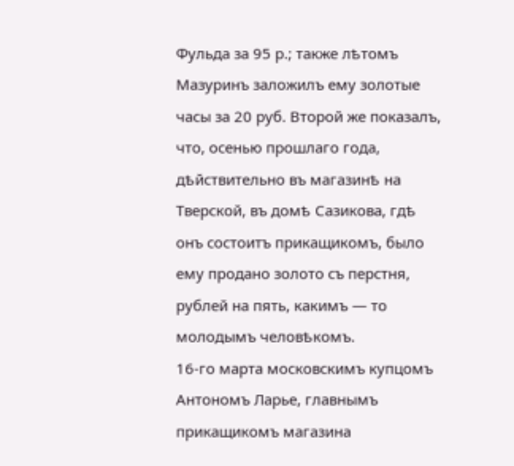Фульда за 95 р.; также лѣтомъ Мазуринъ заложилъ ему золотые часы за 20 руб. Второй же показалъ, что, осенью прошлаго года, дѣйствительно въ магазинѣ на Тверской, въ домѣ Сазикова, гдѣ онъ состоитъ прикащикомъ, было ему продано золото съ перстня, рублей на пять, какимъ — то молодымъ человѣкомъ.
16‑го марта московскимъ купцомъ Антономъ Ларье, главнымъ прикащикомъ магазина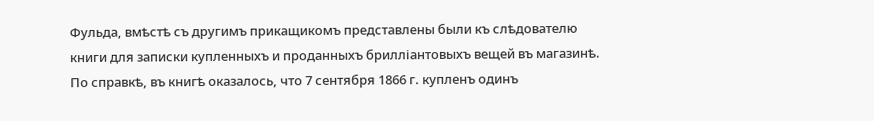Фульда, вмѣстѣ съ другимъ прикащикомъ представлены были къ слѣдователю книги для записки купленныхъ и проданныхъ брилліантовыхъ вещей въ магазинѣ. По справкѣ, въ книгѣ оказалось, что 7 сентября 1866 г. купленъ одинъ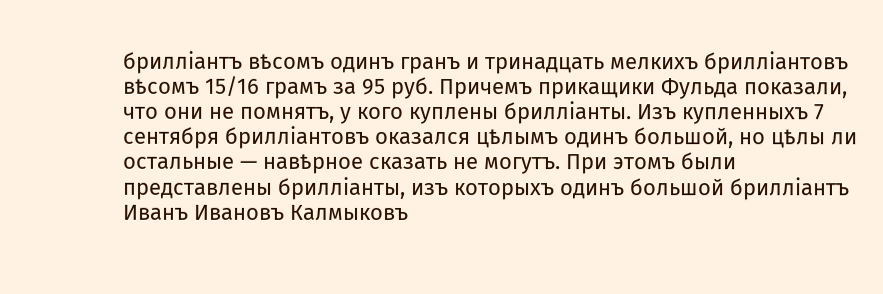брилліантъ вѣсомъ одинъ гранъ и тринадцать мелкихъ брилліантовъ вѣсомъ 15/16 грамъ за 95 руб. Причемъ прикащики Фульда показали, что они не помнятъ, у кого куплены брилліанты. Изъ купленныхъ 7 сентября брилліантовъ оказался цѣлымъ одинъ большой, но цѣлы ли остальные — навѣрное сказать не могутъ. При этомъ были представлены брилліанты, изъ которыхъ одинъ большой брилліантъ Иванъ Ивановъ Калмыковъ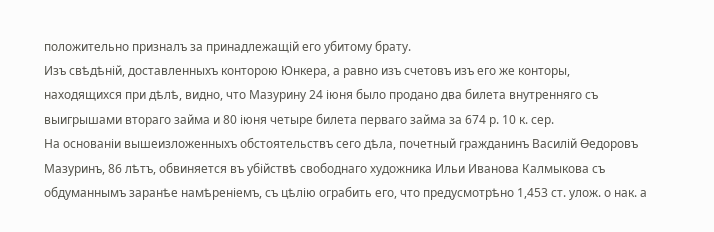положительно призналъ за принадлежащій его убитому брату.
Изъ свѣдѣній, доставленныхъ конторою Юнкера, а равно изъ счетовъ изъ его же конторы, находящихся при дѣлѣ, видно, что Мазурину 24 іюня было продано два билета внутренняго съ выигрышами втораго займа и 80 іюня четыре билета перваго займа за 674 р. 10 к. сер.
На основаніи вышеизложенныхъ обстоятельствъ сего дѣла, почетный гражданинъ Василій Ѳедоровъ Мазуринъ, 86 лѣтъ, обвиняется въ убійствѣ свободнаго художника Ильи Иванова Калмыкова съ обдуманнымъ заранѣе намѣреніемъ, съ цѣлію ограбить его, что предусмотрѣно 1,453 ст. улож. о нак. а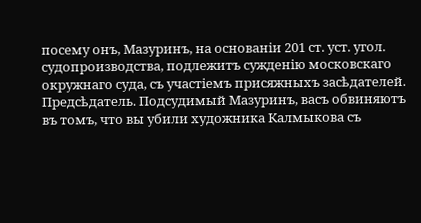посему онъ, Мазуринъ, на основаніи 201 ст. уст. угол. судопроизводства, подлежитъ сужденію московскаго окружнаго суда, съ участіемъ присяжныхъ засѣдателей.
Предсѣдатель. Подсудимый Мазуринъ, васъ обвиняютъ въ томъ, что вы убили художника Калмыкова съ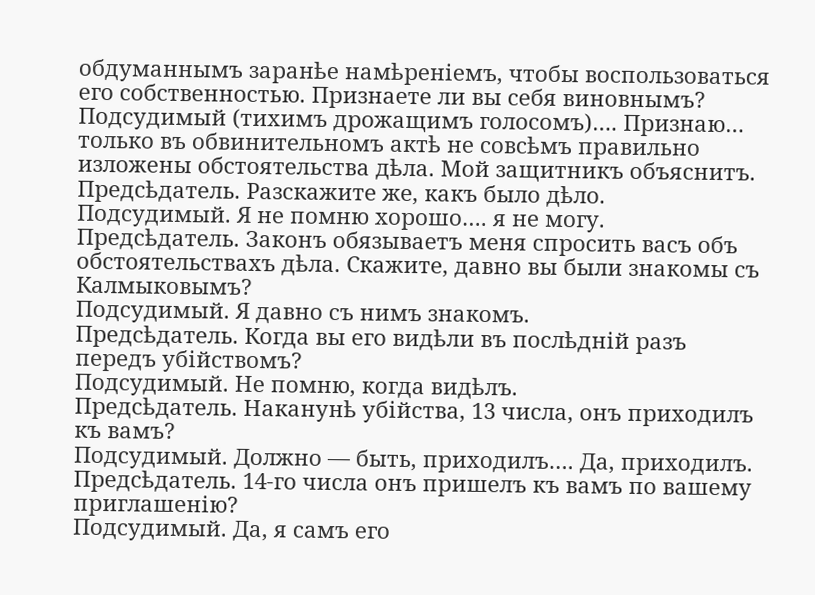обдуманнымъ заранѣе намѣреніемъ, чтобы воспользоваться его собственностью. Признаете ли вы себя виновнымъ?
Подсудимый (тихимъ дрожащимъ голосомъ)…. Признаю… только въ обвинительномъ актѣ не совсѣмъ правильно изложены обстоятельства дѣла. Мой защитникъ объяснитъ.
Предсѣдатель. Разскажите же, какъ было дѣло.
Подсудимый. Я не помню хорошо…. я не могу.
Предсѣдатель. Законъ обязываетъ меня спросить васъ объ обстоятельствахъ дѣла. Скажите, давно вы были знакомы съ Калмыковымъ?
Подсудимый. Я давно съ нимъ знакомъ.
Предсѣдатель. Когда вы его видѣли въ послѣдній разъ передъ убійствомъ?
Подсудимый. Не помню, когда видѣлъ.
Предсѣдатель. Наканунѣ убійства, 13 числа, онъ приходилъ къ вамъ?
Подсудимый. Должно — быть, приходилъ…. Да, приходилъ.
Предсѣдатель. 14‑го числа онъ пришелъ къ вамъ по вашему приглашенію?
Подсудимый. Да, я самъ его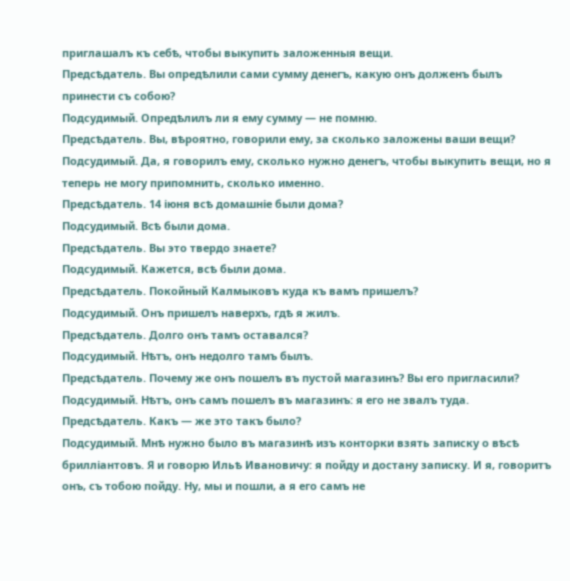приглашалъ къ себѣ, чтобы выкупить заложенныя вещи.
Предсѣдатель. Вы опредѣлили сами сумму денегъ, какую онъ долженъ былъ принести съ собою?
Подсудимый. Опредѣлилъ ли я ему сумму — не помню.
Предсѣдатель. Вы, вѣроятно, говорили ему, за сколько заложены ваши вещи?
Подсудимый. Да, я говорилъ ему, сколько нужно денегъ, чтобы выкупить вещи, но я теперь не могу припомнить, сколько именно.
Предсѣдатель. 14 іюня всѣ домашніе были дома?
Подсудимый. Всѣ были дома.
Предсѣдатель. Вы это твердо знаете?
Подсудимый. Кажется, всѣ были дома.
Предсѣдатель. Покойный Калмыковъ куда къ вамъ пришелъ?
Подсудимый. Онъ пришелъ наверхъ, гдѣ я жилъ.
Предсѣдатель. Долго онъ тамъ оставался?
Подсудимый. Нѣтъ, онъ недолго тамъ былъ.
Предсѣдатель. Почему же онъ пошелъ въ пустой магазинъ? Вы его пригласили?
Подсудимый. Нѣтъ, онъ самъ пошелъ въ магазинъ: я его не звалъ туда.
Предсѣдатель. Какъ — же это такъ было?
Подсудимый. Мнѣ нужно было въ магазинѣ изъ конторки взять записку о вѣсѣ брилліантовъ. Я и говорю Ильѣ Ивановичу: я пойду и достану записку. И я, говоритъ онъ, съ тобою пойду. Ну, мы и пошли, а я его самъ не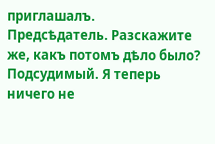приглашалъ.
Предсѣдатель. Разскажите же, какъ потомъ дѣло было?
Подсудимый. Я теперь ничего не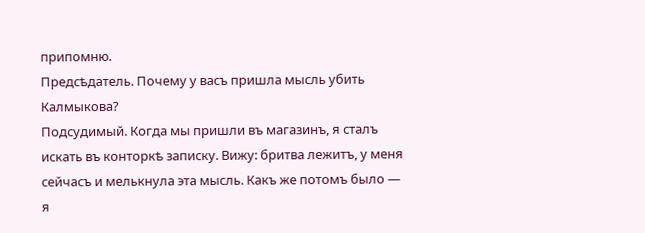припомню.
Предсѣдатель. Почему у васъ пришла мысль убить Калмыкова?
Подсудимый. Когда мы пришли въ магазинъ, я сталъ искать въ конторкѣ записку. Вижу: бритва лежитъ, у меня сейчасъ и мелькнула эта мысль. Какъ же потомъ было — я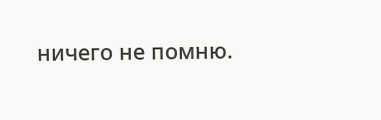ничего не помню.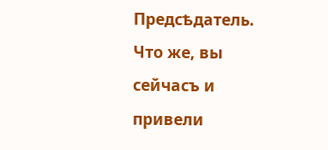Предсѣдатель. Что же, вы сейчасъ и привели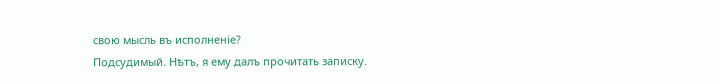свою мысль въ исполненіе?
Подсудимый. Нѣтъ, я ему далъ прочитать записку.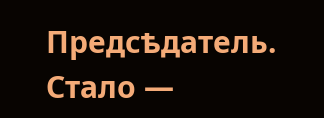Предсѣдатель. Стало —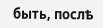быть, послѣ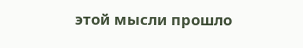этой мысли прошло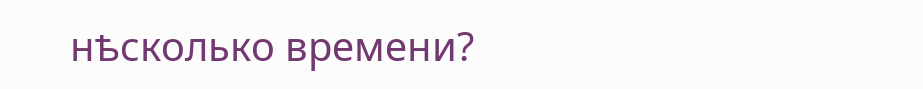нѣсколько времени?